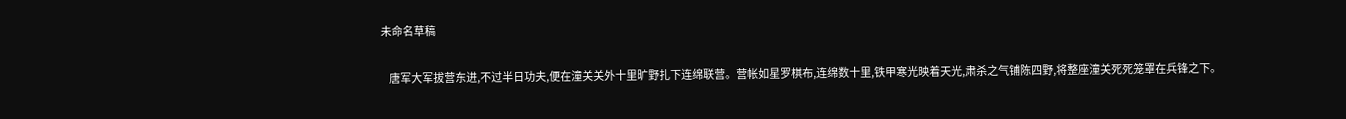未命名草稿

    唐军大军拔营东进,不过半日功夫,便在潼关关外十里旷野扎下连绵联营。营帐如星罗棋布,连绵数十里,铁甲寒光映着天光,肃杀之气铺陈四野,将整座潼关死死笼罩在兵锋之下。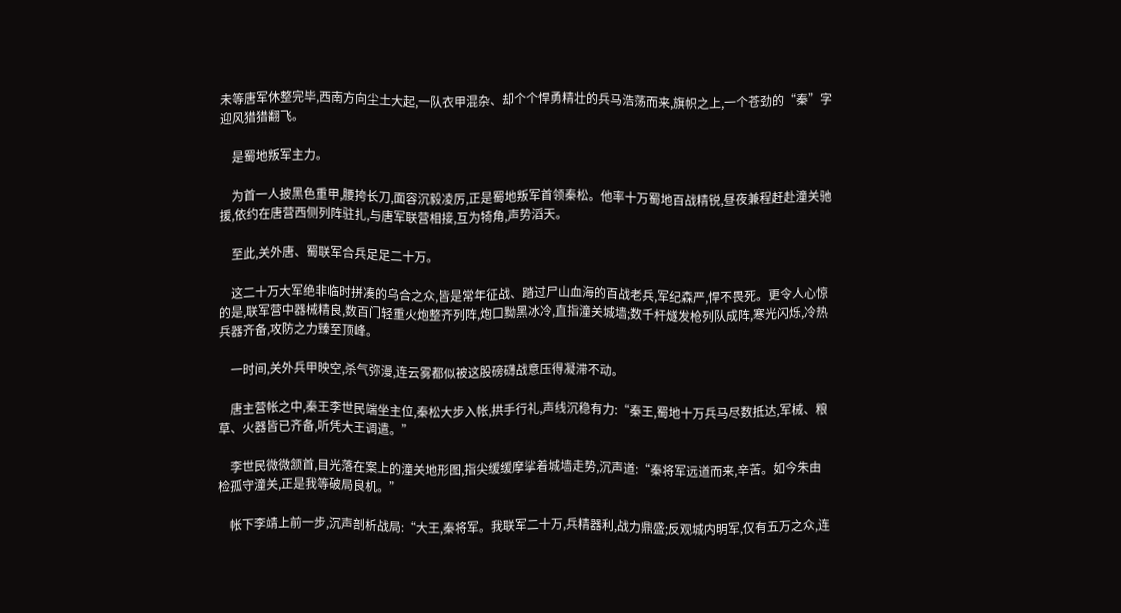未等唐军休整完毕,西南方向尘土大起,一队衣甲混杂、却个个悍勇精壮的兵马浩荡而来,旗帜之上,一个苍劲的“秦”字迎风猎猎翻飞。

    是蜀地叛军主力。

    为首一人披黑色重甲,腰挎长刀,面容沉毅凌厉,正是蜀地叛军首领秦松。他率十万蜀地百战精锐,昼夜兼程赶赴潼关驰援,依约在唐营西侧列阵驻扎,与唐军联营相接,互为犄角,声势滔天。

    至此,关外唐、蜀联军合兵足足二十万。

    这二十万大军绝非临时拼凑的乌合之众,皆是常年征战、踏过尸山血海的百战老兵,军纪森严,悍不畏死。更令人心惊的是,联军营中器械精良,数百门轻重火炮整齐列阵,炮口黝黑冰冷,直指潼关城墙;数千杆燧发枪列队成阵,寒光闪烁,冷热兵器齐备,攻防之力臻至顶峰。

    一时间,关外兵甲映空,杀气弥漫,连云雾都似被这股磅礴战意压得凝滞不动。

    唐主营帐之中,秦王李世民端坐主位,秦松大步入帐,拱手行礼,声线沉稳有力:“秦王,蜀地十万兵马尽数抵达,军械、粮草、火器皆已齐备,听凭大王调遣。”

    李世民微微颔首,目光落在案上的潼关地形图,指尖缓缓摩挲着城墙走势,沉声道:“秦将军远道而来,辛苦。如今朱由检孤守潼关,正是我等破局良机。”

    帐下李靖上前一步,沉声剖析战局:“大王,秦将军。我联军二十万,兵精器利,战力鼎盛;反观城内明军,仅有五万之众,连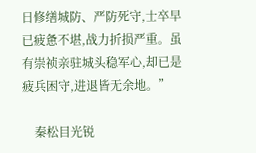日修缮城防、严防死守,士卒早已疲惫不堪,战力折损严重。虽有崇祯亲驻城头稳军心,却已是疲兵困守,进退皆无余地。”

    秦松目光锐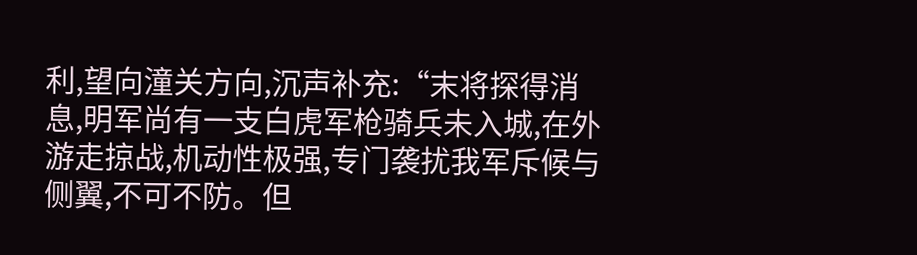利,望向潼关方向,沉声补充:“末将探得消息,明军尚有一支白虎军枪骑兵未入城,在外游走掠战,机动性极强,专门袭扰我军斥候与侧翼,不可不防。但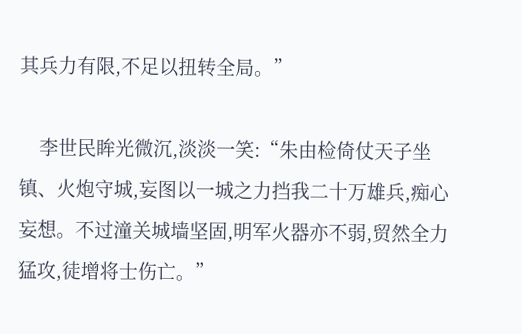其兵力有限,不足以扭转全局。”

    李世民眸光微沉,淡淡一笑:“朱由检倚仗天子坐镇、火炮守城,妄图以一城之力挡我二十万雄兵,痴心妄想。不过潼关城墙坚固,明军火器亦不弱,贸然全力猛攻,徒增将士伤亡。”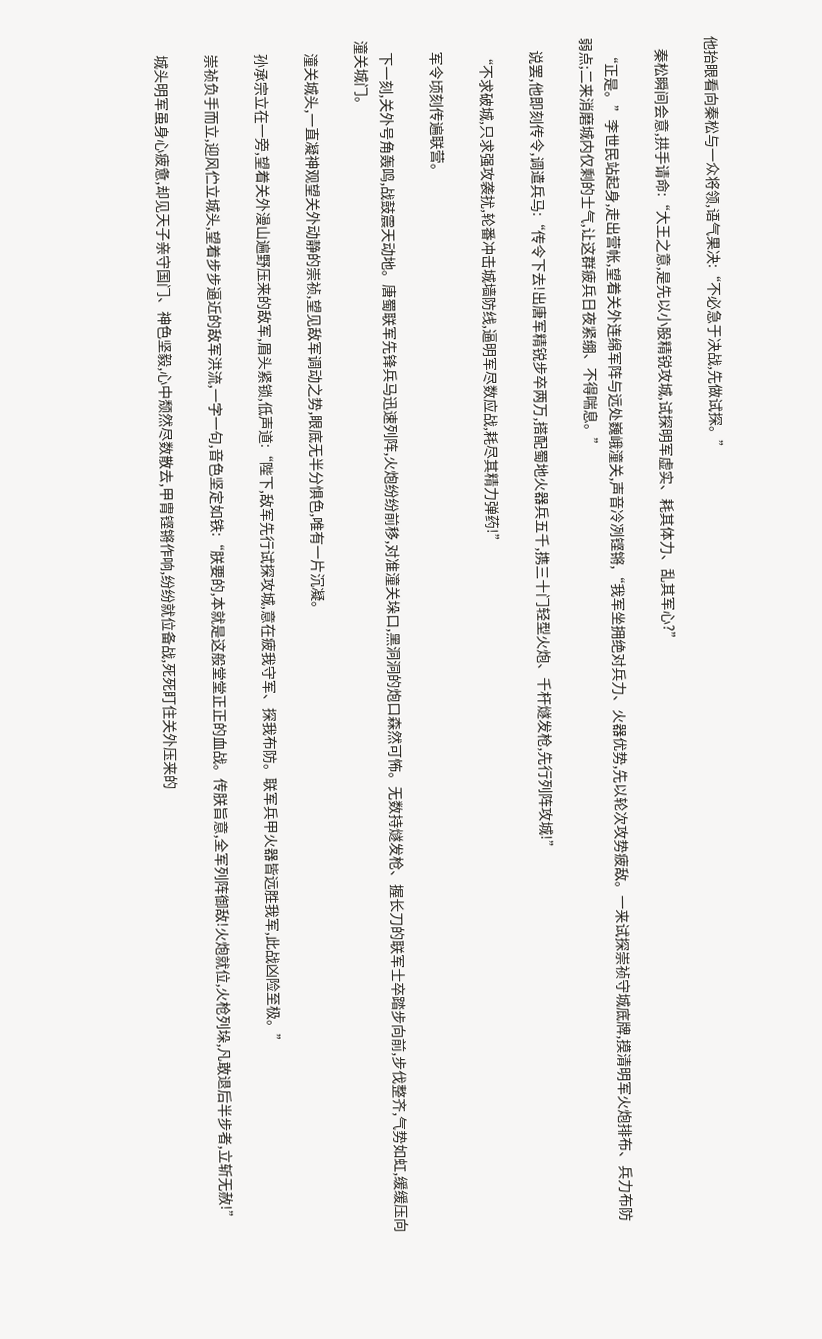他抬眼看向秦松与一众将领,语气果决:“不必急于决战,先做试探。”

    秦松瞬间会意,拱手请命:“大王之意,是先以小股精锐攻城,试探明军虚实、耗其体力、乱其军心?”

    “正是。”李世民站起身,走出营帐,望着关外连绵军阵与远处巍峨潼关,声音冷冽铿锵,“我军坐拥绝对兵力、火器优势,先以轮次攻势疲敌。一来试探崇祯守城底牌,摸清明军火炮排布、兵力布防弱点;二来消磨城内仅剩的士气,让这群疲兵日夜紧绷、不得喘息。”

    说罢,他即刻传令,调遣兵马:“传令下去!出唐军精锐步卒两万,搭配蜀地火器兵五千,携三十门轻型火炮、千杆燧发枪,先行列阵攻城!”

    “不求破城,只求强攻袭扰,轮番冲击城墙防线,逼明军尽数应战,耗尽其精力弹药!”

    军令顷刻传遍联营。

    下一刻,关外号角轰鸣,战鼓震天动地。唐蜀联军先锋兵马迅速列阵,火炮纷纷前移,对准潼关垛口,黑洞洞的炮口森然可怖。无数持燧发枪、握长刀的联军士卒踏步向前,步伐整齐,气势如虹,缓缓压向潼关城门。

    潼关城头,一直凝神观望关外动静的崇祯,望见敌军调动之势,眼底无半分惧色,唯有一片沉凝。

    孙承宗立在一旁,望着关外漫山遍野压来的敌军,眉头紧锁,低声道:“陛下,敌军先行试探攻城,意在疲我守军、探我布防。联军兵甲火器皆远胜我军,此战凶险至极。”

    崇祯负手而立,迎风伫立城头,望着步步逼近的敌军洪流,一字一句,音色坚定如铁:“朕要的,本就是这般堂堂正正的血战。传朕旨意,全军列阵御敌!火炮就位,火枪列垛,凡敢退后半步者,立斩无赦!”

    城头明军虽身心疲惫,却见天子亲守国门、神色坚毅,心中颓然尽数散去,甲胄铿锵作响,纷纷就位备战,死死盯住关外压来的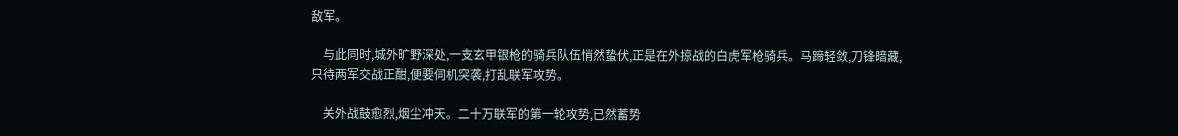敌军。

    与此同时,城外旷野深处,一支玄甲银枪的骑兵队伍悄然蛰伏,正是在外掠战的白虎军枪骑兵。马蹄轻敛,刀锋暗藏,只待两军交战正酣,便要伺机突袭,打乱联军攻势。

    关外战鼓愈烈,烟尘冲天。二十万联军的第一轮攻势,已然蓄势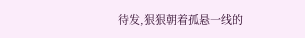待发,狠狠朝着孤悬一线的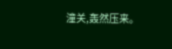潼关,轰然压来。